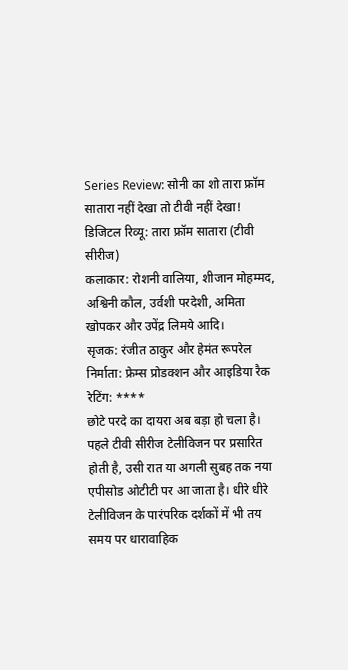Series Review: सोनी का शो तारा फ्रॉम सातारा नहीं देखा तो टीवी नहीं देखा!
डिजिटल रिव्यू: तारा फ्रॉम सातारा (टीवी सीरीज)
कलाकार: रोशनी वालिया, शीजान मोहम्मद, अश्विनी कौल, उर्वशी परदेशी, अमिता खोपकर और उपेंद्र लिमये आदि।
सृजक: रंजीत ठाकुर और हेमंत रूपरेल
निर्माता: फ्रेम्स प्रोडक्शन और आइडिया रैक
रेटिंग: ****
छोटे परदे का दायरा अब बड़ा हो चला है। पहले टीवी सीरीज टेलीविजन पर प्रसारित होती है, उसी रात या अगली सुबह तक नया एपीसोड ओटीटी पर आ जाता है। धीरे धीरे टेलीविजन के पारंपरिक दर्शकों में भी तय समय पर धारावाहिक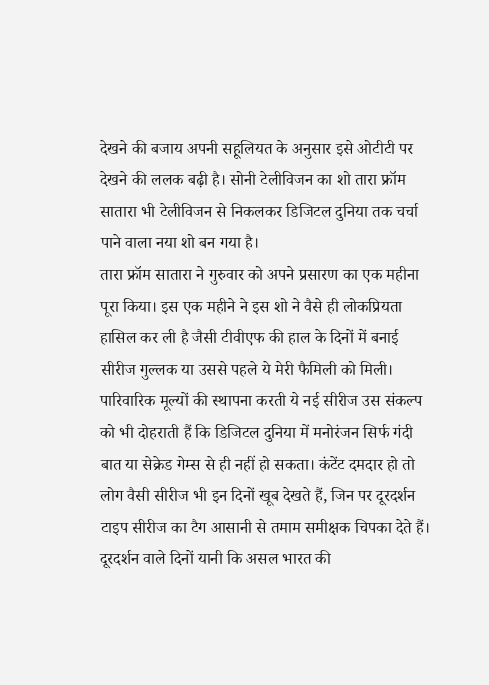देखने की बजाय अपनी सहूलियत के अनुसार इसे ओटीटी पर देखने की ललक बढ़ी है। सोनी टेलीविजन का शो तारा फ्रॉम सातारा भी टेलीविजन से निकलकर डिजिटल दुनिया तक चर्चा पाने वाला नया शो बन गया है।
तारा फ्रॉम सातारा ने गुरुवार को अपने प्रसारण का एक महीना पूरा किया। इस एक महीने ने इस शो ने वैसे ही लोकप्रियता हासिल कर ली है जैसी टीवीएफ की हाल के दिनों में बनाई सीरीज गुल्लक या उससे पहले ये मेरी फैमिली को मिली। पारिवारिक मूल्यों की स्थापना करती ये नई सीरीज उस संकल्प को भी दोहराती हैं कि डिजिटल दुनिया में मनोरंजन सिर्फ गंदी बात या सेक्रेड गेम्स से ही नहीं हो सकता। कंटेंट दमदार हो तो लोग वैसी सीरीज भी इन दिनों खूब देखते हैं, जिन पर दूरदर्शन टाइप सीरीज का टैग आसानी से तमाम समीक्षक चिपका देते हैं।
दूरदर्शन वाले दिनों यानी कि असल भारत की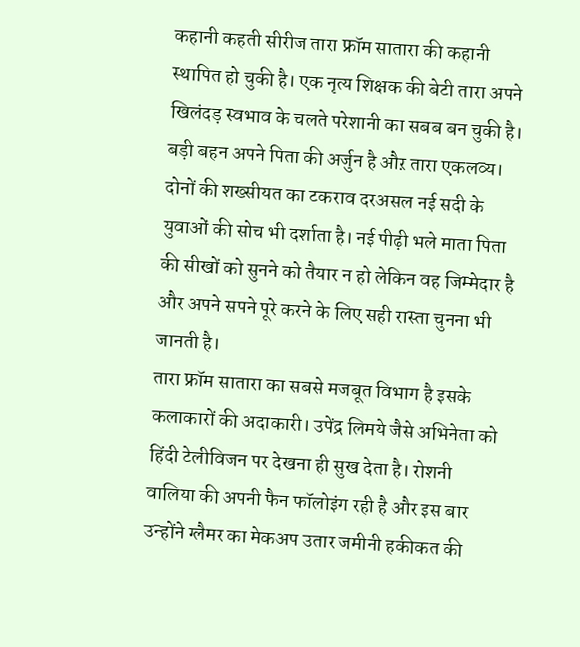कहानी कहती सीरीज तारा फ्रॉम सातारा की कहानी स्थापित हो चुकी है। एक नृत्य शिक्षक की बेटी तारा अपने खिलंदड़ स्वभाव के चलते परेशानी का सबब बन चुकी है। बड़ी बहन अपने पिता की अर्जुन है औऱ तारा एकलव्य। दोनों की शख्सीयत का टकराव दरअसल नई सदी के युवाओं की सोच भी दर्शाता है। नई पीढ़ी भले माता पिता की सीखों को सुनने को तैयार न हो लेकिन वह जिम्मेदार है और अपने सपने पूरे करने के लिए सही रास्ता चुनना भी जानती है।
तारा फ्रॉम सातारा का सबसे मजबूत विभाग है इसके कलाकारों की अदाकारी। उपेंद्र लिमये जैसे अभिनेता को हिंदी टेलीविजन पर देखना ही सुख देता है। रोशनी वालिया की अपनी फैन फॉलोइंग रही है और इस बार उन्होंने ग्लैमर का मेकअप उतार जमीनी हकीकत की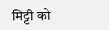मिट्टी को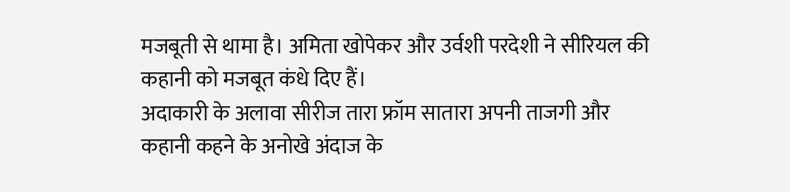मजबूती से थामा है। अमिता खोपेकर और उर्वशी परदेशी ने सीरियल की कहानी को मजबूत कंधे दिए हैं।
अदाकारी के अलावा सीरीज तारा फ्रॉम सातारा अपनी ताजगी और कहानी कहने के अनोखे अंदाज के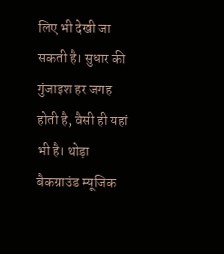लिए भी देखी जा सकती है। सुधार की गुंजाइश हर जगह होती है, वैसी ही यहां भी है। थोड़ा बैकग्राउंड म्यूजिक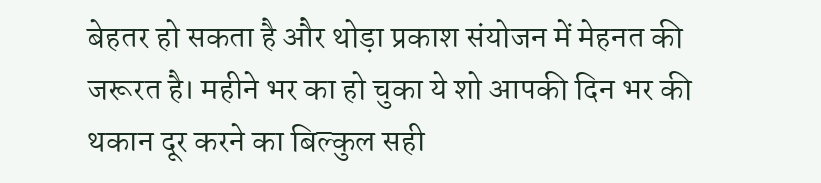बेहतर हो सकता है और थोड़ा प्रकाश संयोजन में मेहनत की जरूरत है। महीने भर का हो चुका ये शो आपकी दिन भर की थकान दूर करने का बिल्कुल सही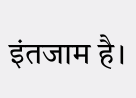इंतजाम है।